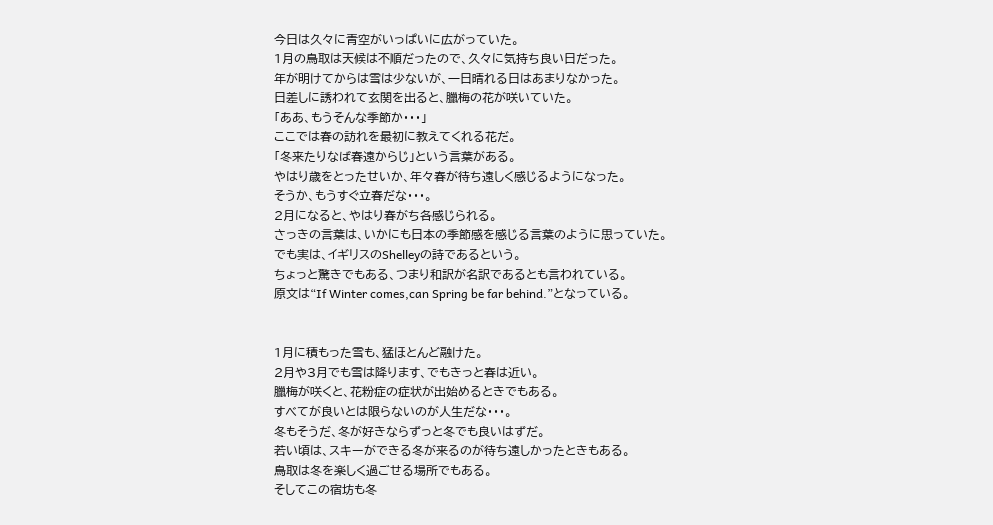今日は久々に青空がいっぱいに広がっていた。
1月の鳥取は天候は不順だったので、久々に気持ち良い日だった。
年が明けてからは雪は少ないが、一日晴れる日はあまりなかった。
日差しに誘われて玄関を出ると、臘梅の花が咲いていた。
「ああ、もうそんな季節か・・・」
ここでは春の訪れを最初に教えてくれる花だ。
「冬来たりなば春遠からじ」という言葉がある。
やはり歳をとったせいか、年々春が待ち遠しく感じるようになった。
そうか、もうすぐ立春だな・・・。
2月になると、やはり春がち各感じられる。
さっきの言葉は、いかにも日本の季節感を感じる言葉のように思っていた。
でも実は、イギリスのShelleyの詩であるという。
ちょっと驚きでもある、つまり和訳が名訳であるとも言われている。
原文は“If Winter comes,can Spring be far behind.”となっている。


1月に積もった雪も、猛ほとんど融けた。
2月や3月でも雪は降ります、でもきっと春は近い。
臘梅が咲くと、花粉症の症状が出始めるときでもある。
すべてが良いとは限らないのが人生だな・・・。
冬もそうだ、冬が好きならずっと冬でも良いはずだ。
若い頃は、スキーができる冬が来るのが待ち遠しかったときもある。
鳥取は冬を楽しく過ごせる場所でもある。
そしてこの宿坊も冬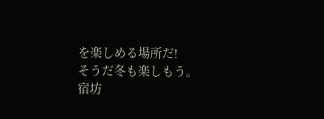を楽しめる場所だ!
そうだ冬も楽しもう。
宿坊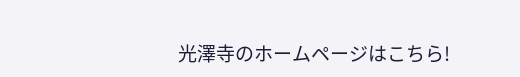光澤寺のホームページはこちら!